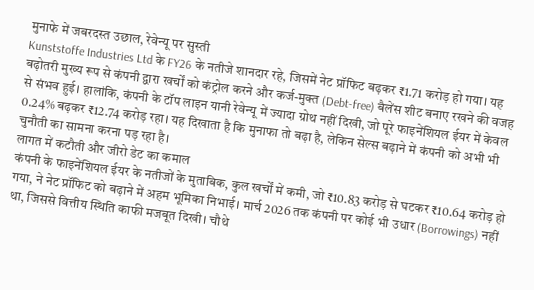मुनाफे में जबरदस्त उछाल, रेवेन्यू पर सुस्ती
Kunststoffe Industries Ltd के FY26 के नतीजे शानदार रहे, जिसमें नेट प्रॉफिट बढ़कर ₹1.71 करोड़ हो गया। यह बढ़ोतरी मुख्य रूप से कंपनी द्वारा खर्चों को कंट्रोल करने और कर्ज-मुक्त (Debt-free) बैलेंस शीट बनाए रखने की वजह से संभव हुई। हालांकि, कंपनी के टॉप लाइन यानी रेवेन्यू में ज्यादा ग्रोथ नहीं दिखी, जो पूरे फाइनेंशियल ईयर में केवल 0.24% बढ़कर ₹12.74 करोड़ रहा। यह दिखाता है कि मुनाफा तो बढ़ा है, लेकिन सेल्स बढ़ाने में कंपनी को अभी भी चुनौती का सामना करना पड़ रहा है।
लागत में कटौती और जीरो डेट का कमाल
कंपनी के फाइनेंशियल ईयर के नतीजों के मुताबिक, कुल खर्चों में कमी, जो ₹10.83 करोड़ से घटकर ₹10.64 करोड़ हो गया, ने नेट प्रॉफिट को बढ़ाने में अहम भूमिका निभाई। मार्च 2026 तक कंपनी पर कोई भी उधार (Borrowings) नहीं था, जिससे वित्तीय स्थिति काफी मजबूत दिखी। चौथे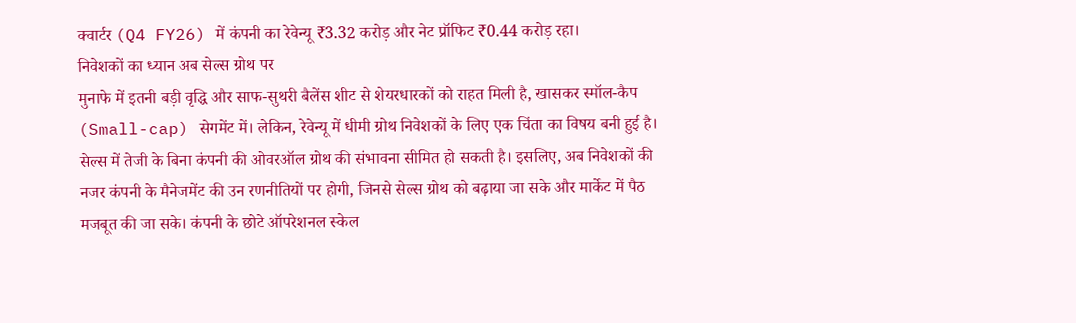क्वार्टर (Q4 FY26) में कंपनी का रेवेन्यू ₹3.32 करोड़ और नेट प्रॉफिट ₹0.44 करोड़ रहा।
निवेशकों का ध्यान अब सेल्स ग्रोथ पर
मुनाफे में इतनी बड़ी वृद्धि और साफ-सुथरी बैलेंस शीट से शेयरधारकों को राहत मिली है, खासकर स्मॉल-कैप (Small-cap) सेगमेंट में। लेकिन, रेवेन्यू में धीमी ग्रोथ निवेशकों के लिए एक चिंता का विषय बनी हुई है। सेल्स में तेजी के बिना कंपनी की ओवरऑल ग्रोथ की संभावना सीमित हो सकती है। इसलिए, अब निवेशकों की नजर कंपनी के मैनेजमेंट की उन रणनीतियों पर होगी, जिनसे सेल्स ग्रोथ को बढ़ाया जा सके और मार्केट में पैठ मजबूत की जा सके। कंपनी के छोटे ऑपरेशनल स्केल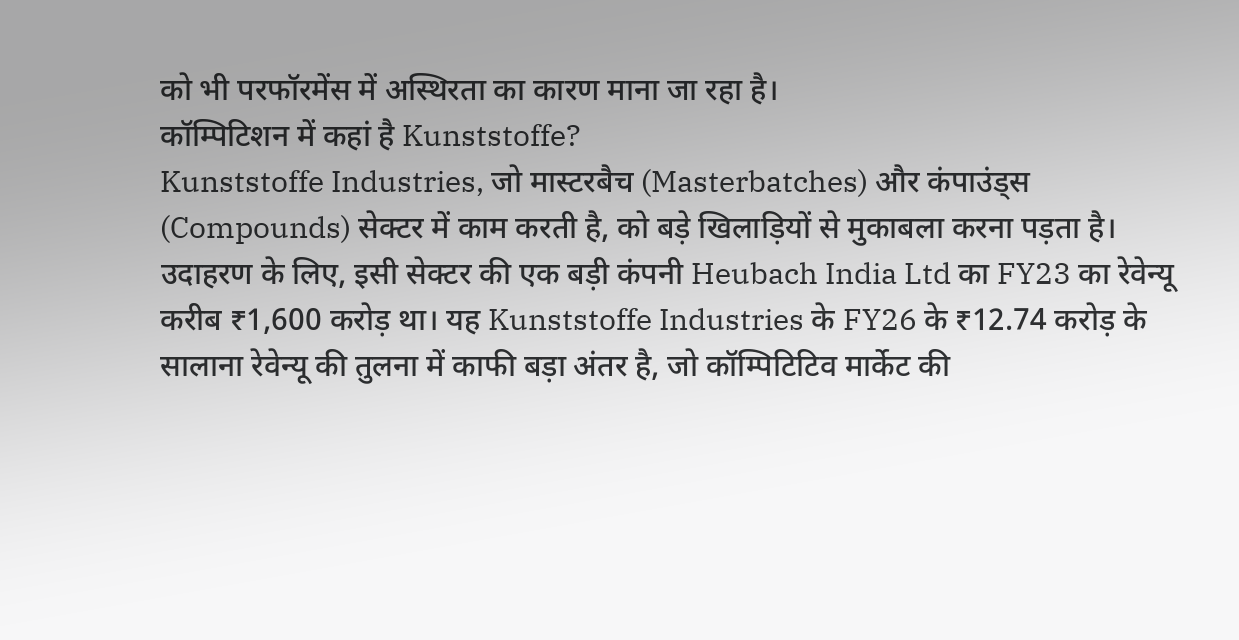को भी परफॉरमेंस में अस्थिरता का कारण माना जा रहा है।
कॉम्पिटिशन में कहां है Kunststoffe?
Kunststoffe Industries, जो मास्टरबैच (Masterbatches) और कंपाउंड्स (Compounds) सेक्टर में काम करती है, को बड़े खिलाड़ियों से मुकाबला करना पड़ता है। उदाहरण के लिए, इसी सेक्टर की एक बड़ी कंपनी Heubach India Ltd का FY23 का रेवेन्यू करीब ₹1,600 करोड़ था। यह Kunststoffe Industries के FY26 के ₹12.74 करोड़ के सालाना रेवेन्यू की तुलना में काफी बड़ा अंतर है, जो कॉम्पिटिटिव मार्केट की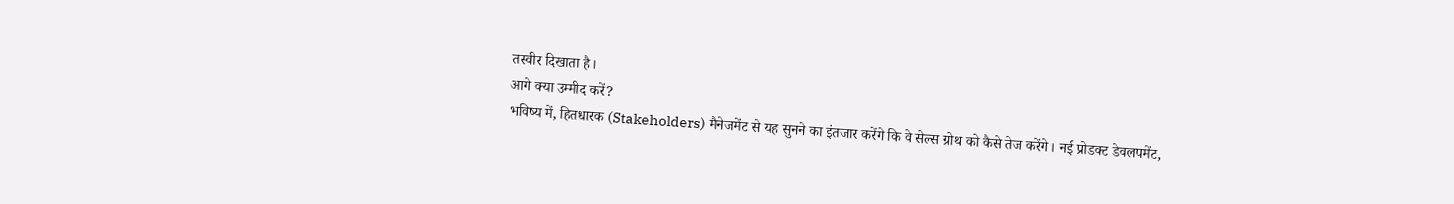तस्वीर दिखाता है।
आगे क्या उम्मीद करें?
भविष्य में, हितधारक (Stakeholders) मैनेजमेंट से यह सुनने का इंतजार करेंगे कि वे सेल्स ग्रोथ को कैसे तेज करेंगे। नई प्रोडक्ट डेवलपमेंट,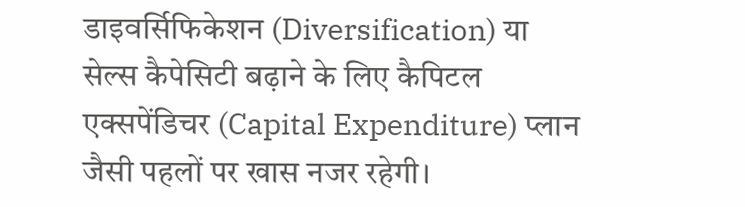डाइवर्सिफिकेशन (Diversification) या सेल्स कैपेसिटी बढ़ाने के लिए कैपिटल एक्सपेंडिचर (Capital Expenditure) प्लान जैसी पहलों पर खास नजर रहेगी।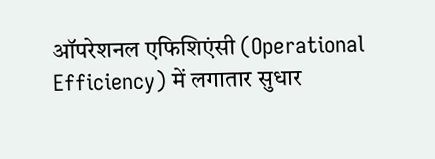ऑपरेशनल एफिशिएंसी (Operational Efficiency) में लगातार सुधार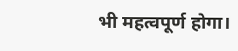भी महत्वपूर्ण होगा।